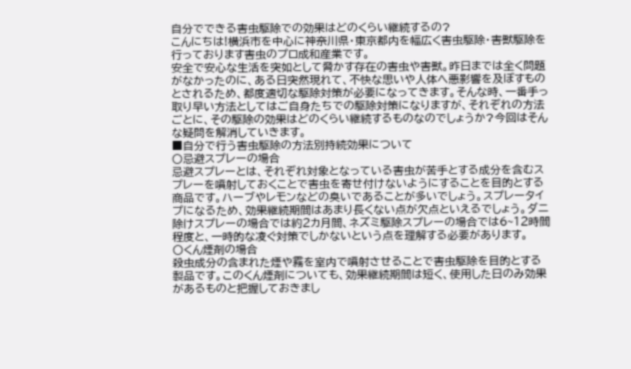自分でできる害虫駆除での効果はどのくらい継続するの?
こんにちは!横浜市を中心に神奈川県・東京都内を幅広く害虫駆除・害獣駆除を行っております害虫のプロ成和産業です。
安全で安心な生活を突如として脅かす存在の害虫や害獣。昨日までは全く問題がなかったのに、ある日突然現れて、不快な思いや人体へ悪影響を及ぼすものとされるため、都度適切な駆除対策が必要になってきます。そんな時、一番手っ取り早い方法としてはご自身たちでの駆除対策になりますが、それぞれの方法ごとに、その駆除の効果はどのくらい継続するものなのでしょうか?今回はそんな疑問を解消していきます。
■自分で行う害虫駆除の方法別持続効果について
〇忌避スプレーの場合
忌避スプレーとは、それぞれ対象となっている害虫が苦手とする成分を含むスプレーを噴射しておくことで害虫を寄せ付けないようにすることを目的とする商品です。ハーブやレモンなどの臭いであることが多いでしょう。スプレータイプになるため、効果継続期間はあまり長くない点が欠点といえるでしょう。ダニ除けスプレーの場合では約2カ月間、ネズミ駆除スプレーの場合では6~12時間程度と、一時的な凌ぐ対策でしかないという点を理解する必要があります。
〇くん煙剤の場合
殺虫成分の含まれた煙や霧を室内で噴射させることで害虫駆除を目的とする製品です。このくん煙剤についても、効果継続期間は短く、使用した日のみ効果があるものと把握しておきまし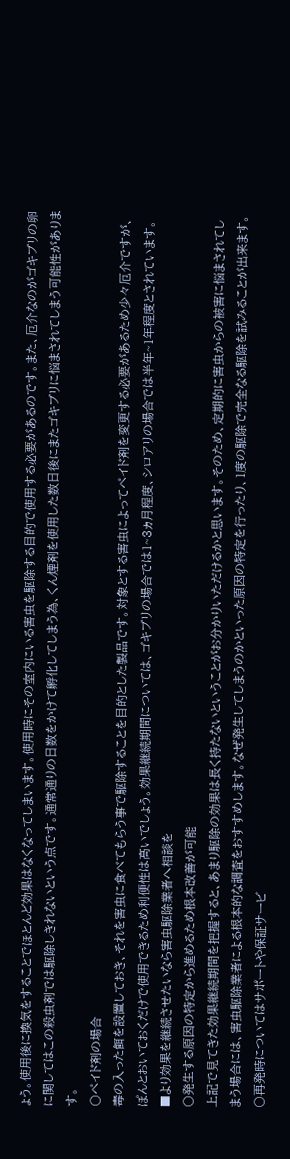ょう。使用後に換気をすることでほとんど効果はなくなってしまいます。使用時にその室内にいる害虫を駆除する目的で使用する必要があるのです。また、厄介なのがゴキブリの卵に関してはこの殺虫剤では駆除しきれないという点です。通常通りの日数をかけて孵化してしまう為、くん煙剤を使用した数日後にまたゴキブリに悩まされてしまう可能性があります。
〇ペイド剤の場合
毒の入った餌を設置しておき、それを害虫に食べてもらう事で駆除することを目的とした製品です。対象とする害虫によってペイド剤を変更する必要があるため少々厄介ですが、ぽんとおいておくだけで使用できるため利便性は高いでしょう。効果継続期間については、ゴキブリの場合では1~3ヵ月程度、シロアリの場合では半年~1年程度とされています。
■より効果を継続させたいなら害虫駆除業者へ相談を
〇発生する原因の特定から進めるため根本改善が可能
上記で見てきた効果継続期間を把握すると、あまり駆除の効果は長く持たないということがお分かりいただけるかと思います。そのため、定期的に害虫からの被害に悩まされてしまう場合には、害虫駆除業者による根本的な調査をおすすめします。なぜ発生してしまうのかといった原因の特定を行ったり、1度の駆除で完全なる駆除を試みることが出来ます。
〇再発時についてはサポートや保証サービ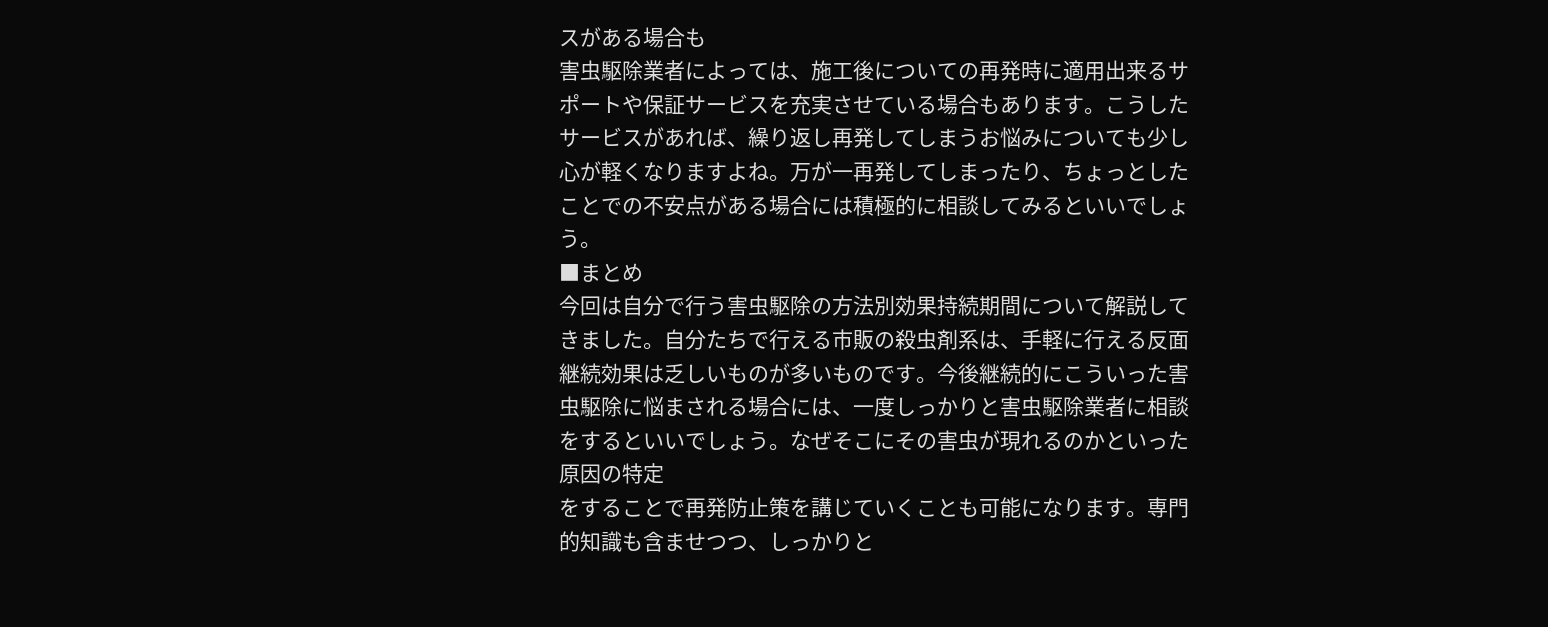スがある場合も
害虫駆除業者によっては、施工後についての再発時に適用出来るサポートや保証サービスを充実させている場合もあります。こうしたサービスがあれば、繰り返し再発してしまうお悩みについても少し心が軽くなりますよね。万が一再発してしまったり、ちょっとしたことでの不安点がある場合には積極的に相談してみるといいでしょう。
■まとめ
今回は自分で行う害虫駆除の方法別効果持続期間について解説してきました。自分たちで行える市販の殺虫剤系は、手軽に行える反面継続効果は乏しいものが多いものです。今後継続的にこういった害虫駆除に悩まされる場合には、一度しっかりと害虫駆除業者に相談をするといいでしょう。なぜそこにその害虫が現れるのかといった原因の特定
をすることで再発防止策を講じていくことも可能になります。専門的知識も含ませつつ、しっかりと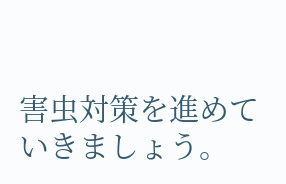害虫対策を進めていきましょう。